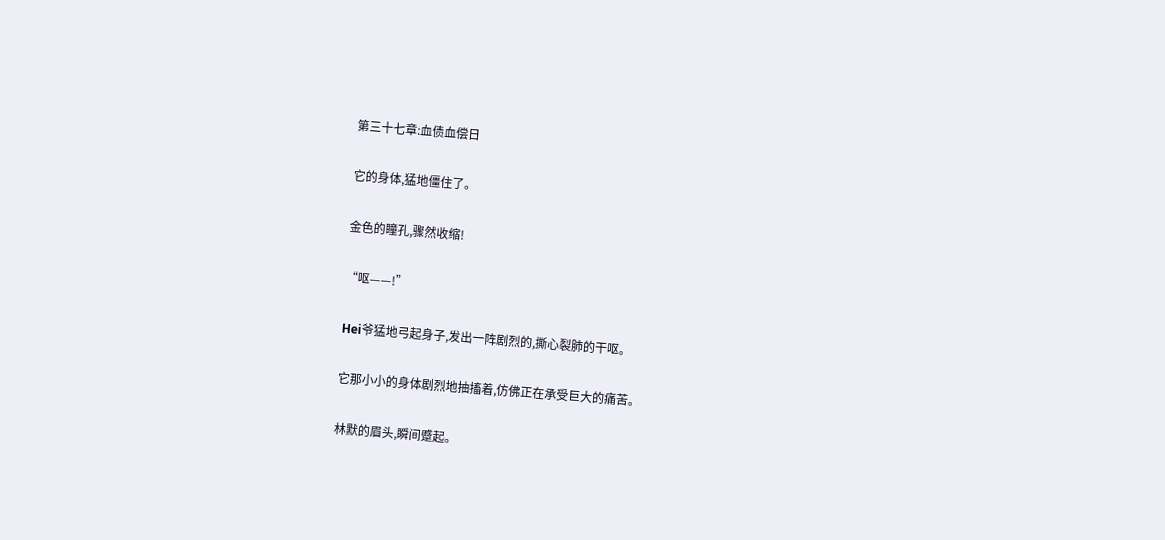第三十七章:血债血偿日

它的身体,猛地僵住了。

金色的瞳孔,骤然收缩!

“呕——!”

Hei爷猛地弓起身子,发出一阵剧烈的,撕心裂肺的干呕。

它那小小的身体剧烈地抽搐着,仿佛正在承受巨大的痛苦。

林默的眉头,瞬间蹙起。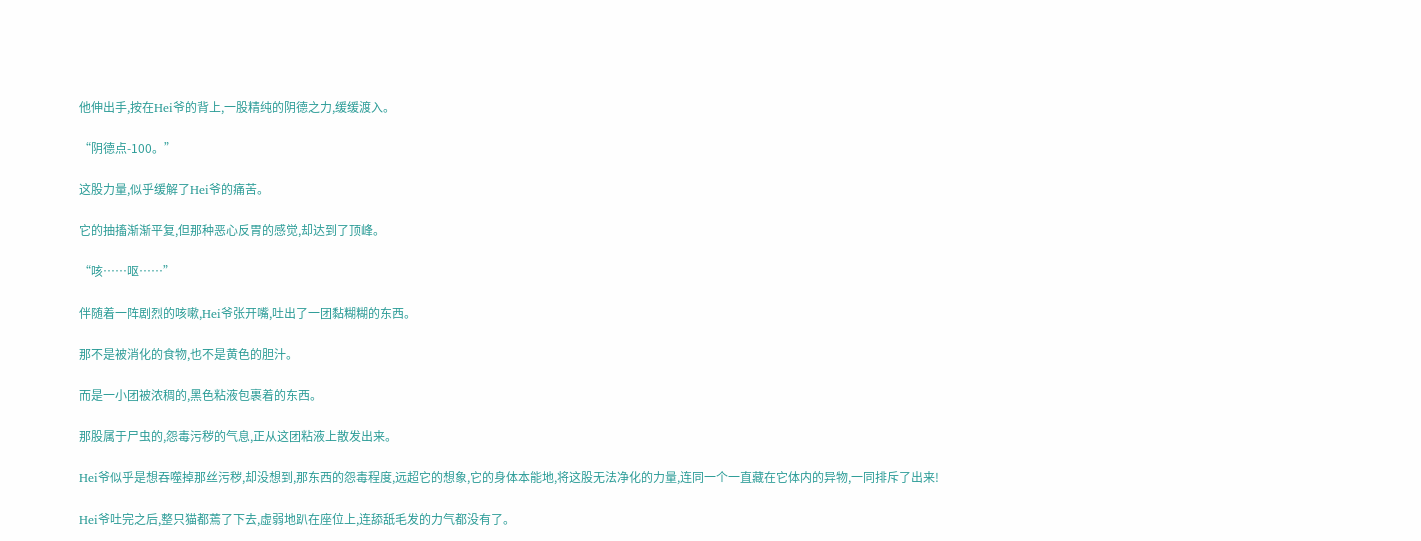他伸出手,按在Hei爷的背上,一股精纯的阴德之力,缓缓渡入。

“阴德点-100。”

这股力量,似乎缓解了Hei爷的痛苦。

它的抽搐渐渐平复,但那种恶心反胃的感觉,却达到了顶峰。

“咳……呕……”

伴随着一阵剧烈的咳嗽,Hei爷张开嘴,吐出了一团黏糊糊的东西。

那不是被消化的食物,也不是黄色的胆汁。

而是一小团被浓稠的,黑色粘液包裹着的东西。

那股属于尸虫的,怨毒污秽的气息,正从这团粘液上散发出来。

Hei爷似乎是想吞噬掉那丝污秽,却没想到,那东西的怨毒程度,远超它的想象,它的身体本能地,将这股无法净化的力量,连同一个一直藏在它体内的异物,一同排斥了出来!

Hei爷吐完之后,整只猫都蔫了下去,虚弱地趴在座位上,连舔舐毛发的力气都没有了。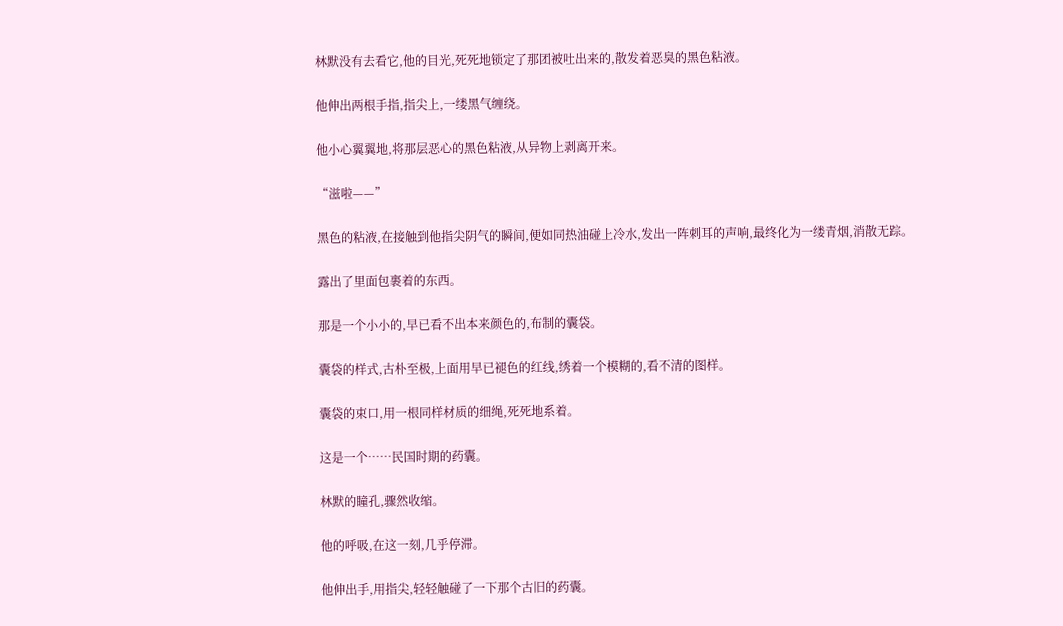林默没有去看它,他的目光,死死地锁定了那团被吐出来的,散发着恶臭的黑色粘液。

他伸出两根手指,指尖上,一缕黑气缠绕。

他小心翼翼地,将那层恶心的黑色粘液,从异物上剥离开来。

“滋啦——”

黑色的粘液,在接触到他指尖阴气的瞬间,便如同热油碰上冷水,发出一阵刺耳的声响,最终化为一缕青烟,消散无踪。

露出了里面包裹着的东西。

那是一个小小的,早已看不出本来颜色的,布制的囊袋。

囊袋的样式,古朴至极,上面用早已褪色的红线,绣着一个模糊的,看不清的图样。

囊袋的束口,用一根同样材质的细绳,死死地系着。

这是一个……民国时期的药囊。

林默的瞳孔,骤然收缩。

他的呼吸,在这一刻,几乎停滞。

他伸出手,用指尖,轻轻触碰了一下那个古旧的药囊。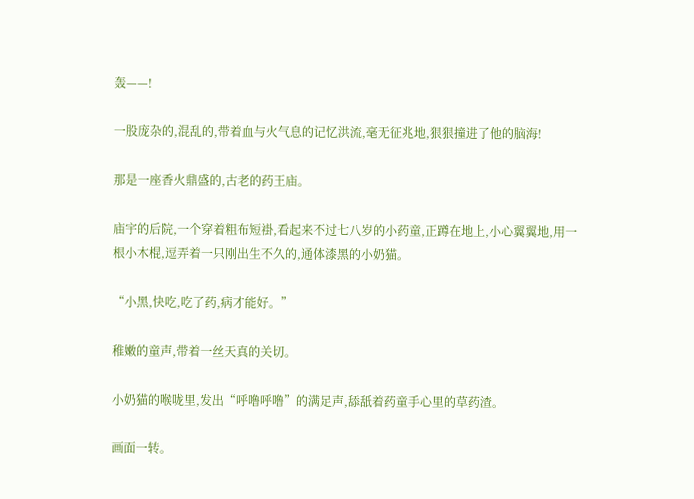轰——!

一股庞杂的,混乱的,带着血与火气息的记忆洪流,毫无征兆地,狠狠撞进了他的脑海!

那是一座香火鼎盛的,古老的药王庙。

庙宇的后院,一个穿着粗布短褂,看起来不过七八岁的小药童,正蹲在地上,小心翼翼地,用一根小木棍,逗弄着一只刚出生不久的,通体漆黑的小奶猫。

“小黑,快吃,吃了药,病才能好。”

稚嫩的童声,带着一丝天真的关切。

小奶猫的喉咙里,发出“呼噜呼噜”的满足声,舔舐着药童手心里的草药渣。

画面一转。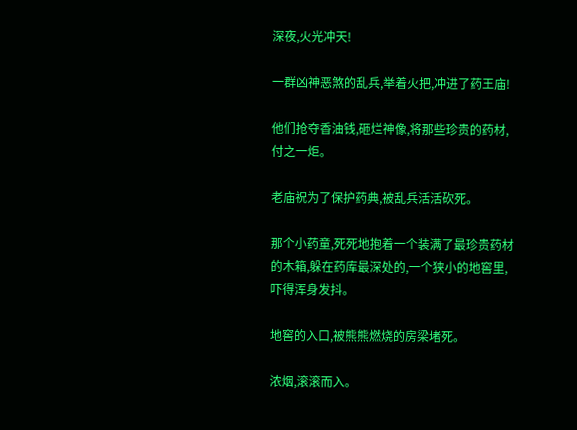深夜,火光冲天!

一群凶神恶煞的乱兵,举着火把,冲进了药王庙!

他们抢夺香油钱,砸烂神像,将那些珍贵的药材,付之一炬。

老庙祝为了保护药典,被乱兵活活砍死。

那个小药童,死死地抱着一个装满了最珍贵药材的木箱,躲在药库最深处的,一个狭小的地窖里,吓得浑身发抖。

地窖的入口,被熊熊燃烧的房梁堵死。

浓烟,滚滚而入。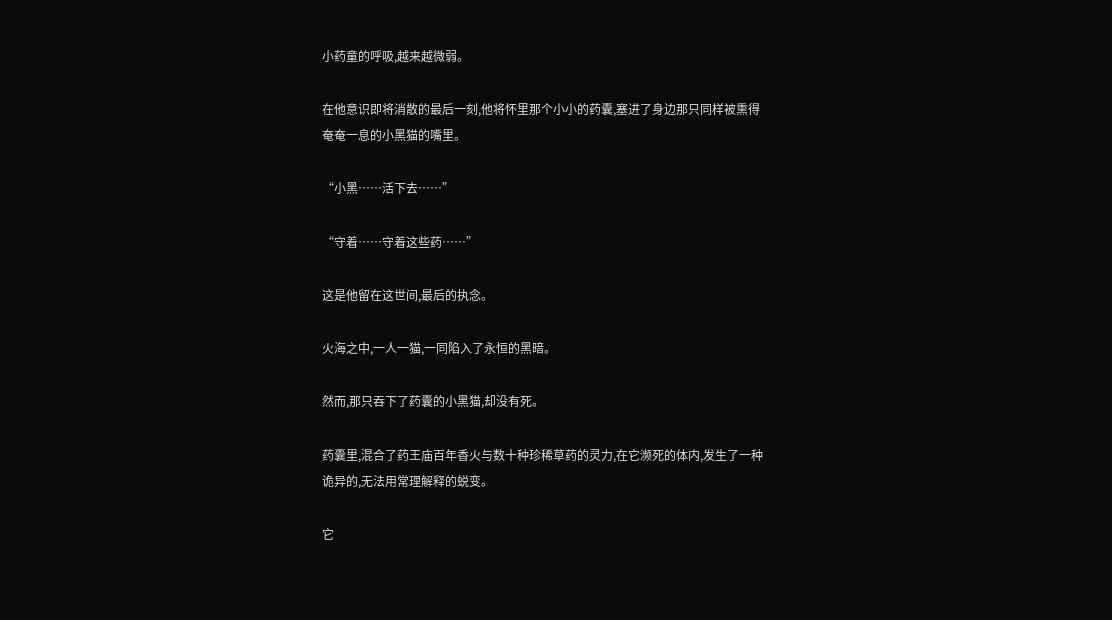小药童的呼吸,越来越微弱。

在他意识即将消散的最后一刻,他将怀里那个小小的药囊,塞进了身边那只同样被熏得奄奄一息的小黑猫的嘴里。

“小黑……活下去……”

“守着……守着这些药……”

这是他留在这世间,最后的执念。

火海之中,一人一猫,一同陷入了永恒的黑暗。

然而,那只吞下了药囊的小黑猫,却没有死。

药囊里,混合了药王庙百年香火与数十种珍稀草药的灵力,在它濒死的体内,发生了一种诡异的,无法用常理解释的蜕变。

它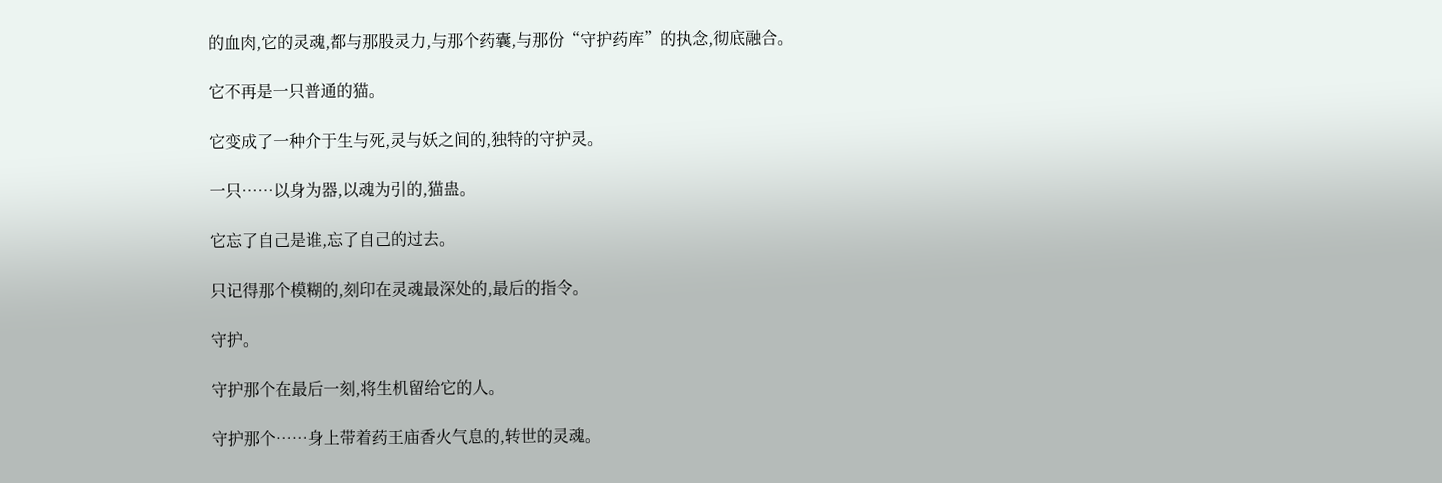的血肉,它的灵魂,都与那股灵力,与那个药囊,与那份“守护药库”的执念,彻底融合。

它不再是一只普通的猫。

它变成了一种介于生与死,灵与妖之间的,独特的守护灵。

一只……以身为器,以魂为引的,猫蛊。

它忘了自己是谁,忘了自己的过去。

只记得那个模糊的,刻印在灵魂最深处的,最后的指令。

守护。

守护那个在最后一刻,将生机留给它的人。

守护那个……身上带着药王庙香火气息的,转世的灵魂。